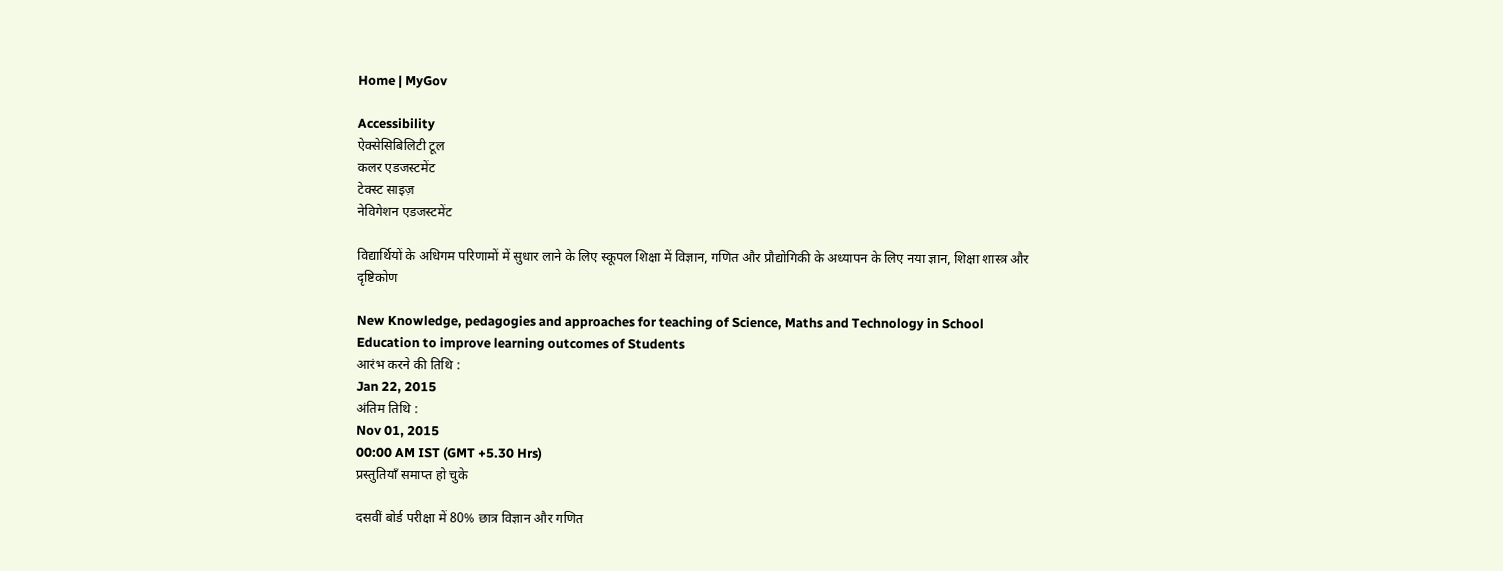Home | MyGov

Accessibility
ऐक्सेसिबिलिटी टूल
कलर एडजस्टमेंट
टेक्स्ट साइज़
नेविगेशन एडजस्टमेंट

विद्यार्थियों के अधिगम परिणामों में सुधार लाने के लिए स्कूपल शिक्षा में विज्ञान, गणित और प्रौद्योगिकी के अध्यापन के लिए नया ज्ञान, शिक्षा शास्त्र और दृष्टिकोण

New Knowledge, pedagogies and approaches for teaching of Science, Maths and Technology in School Education to improve learning outcomes of Students
आरंभ करने की तिथि :
Jan 22, 2015
अंतिम तिथि :
Nov 01, 2015
00:00 AM IST (GMT +5.30 Hrs)
प्रस्तुतियाँ समाप्त हो चुके

दसवीं बोर्ड परीक्षा में 80% छात्र विज्ञान और गणित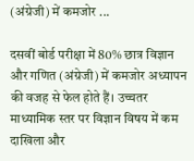(अंग्रेजी) में कमजोर ...

दसवीं बोर्ड परीक्षा में 80% छात्र विज्ञान और गणित (अंग्रेजी) में कमजोर अध्यापन की वजह से फेल होते हैं। उच्चतर माध्यामिक स्तर पर विज्ञान विषय में कम दाखिला और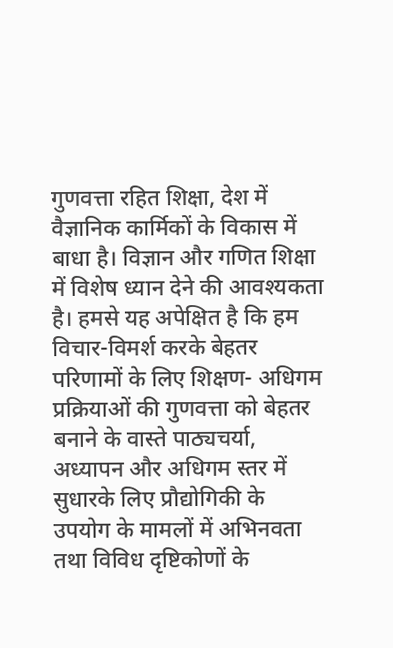गुणवत्ता रहित शिक्षा, देश में वैज्ञानिक कार्मिकों के विकास में बाधा है। विज्ञान और गणित शिक्षा में विशेष ध्यान देने की आवश्यकता है। हमसे यह अपेक्षित है कि हम विचार-विमर्श करके बेहतर परिणामों के लिए शिक्षण- अधिगम प्रक्रियाओं की गुणवत्ता को बेहतर बनाने के वास्ते पाठ्यचर्या, अध्यापन और अधिगम स्तर में सुधारके लिए प्रौद्योगिकी के उपयोग के मामलों में अभिनवता तथा विविध दृष्टि‍कोणों के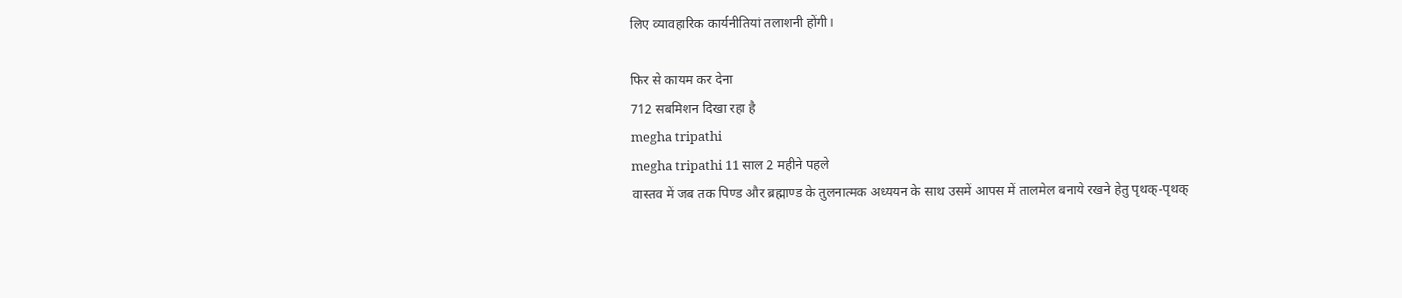लिए व्यावहारिक कार्यनीतियां तलाशनी होंगी।

फिर से कायम कर देना
712 सबमिशन दिखा रहा है
megha tripathi
megha tripathi 11 साल 2 महीने पहले
वास्तव में जब तक पिण्ड और ब्रह्माण्ड के तुलनात्मक अध्ययन के साथ उसमें आपस में तालमेल बनाये रखने हेतु पृथक्-पृथक्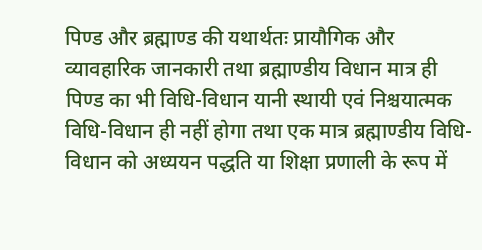पिण्ड और ब्रह्माण्ड की यथार्थतः प्रायौगिक और व्यावहारिक जानकारी तथा ब्रह्माण्डीय विधान मात्र ही पिण्ड का भी विधि-विधान यानी स्थायी एवं निश्चयात्मक विधि-विधान ही नहीं होगा तथा एक मात्र ब्रह्माण्डीय विधि-विधान को अध्ययन पद्धति या शिक्षा प्रणाली के रूप में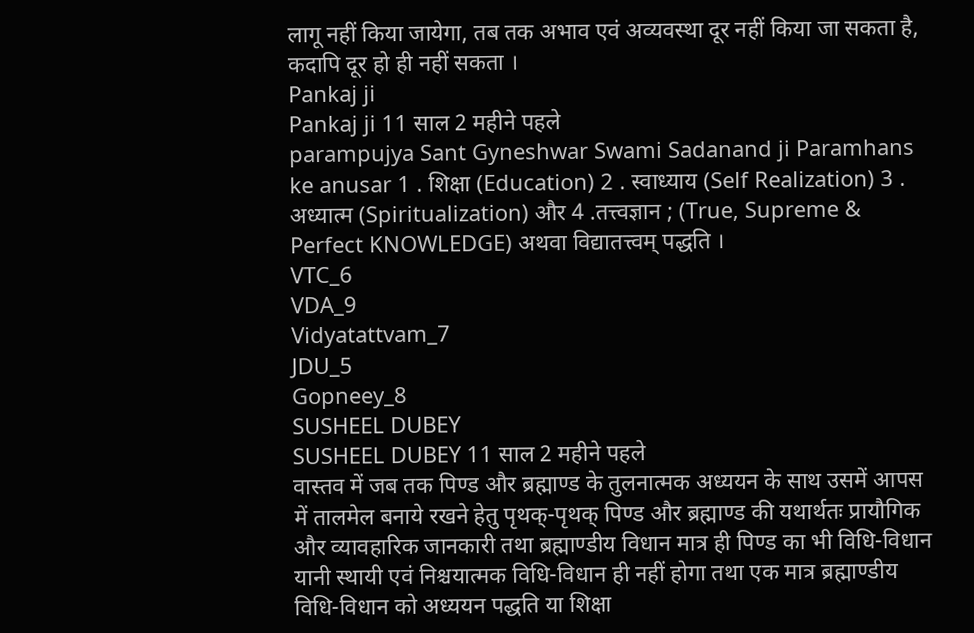लागू नहीं किया जायेगा, तब तक अभाव एवं अव्यवस्था दूर नहीं किया जा सकता है, कदापि दूर हो ही नहीं सकता ।
Pankaj ji
Pankaj ji 11 साल 2 महीने पहले
parampujya Sant Gyneshwar Swami Sadanand ji Paramhans ke anusar 1 . शिक्षा (Education) 2 . स्वाध्याय (Self Realization) 3 . अध्यात्म (Spiritualization) और 4 .तत्त्वज्ञान ; (True, Supreme & Perfect KNOWLEDGE) अथवा विद्यातत्त्वम् पद्धति ।
VTC_6
VDA_9
Vidyatattvam_7
JDU_5
Gopneey_8
SUSHEEL DUBEY
SUSHEEL DUBEY 11 साल 2 महीने पहले
वास्तव में जब तक पिण्ड और ब्रह्माण्ड के तुलनात्मक अध्ययन के साथ उसमें आपस में तालमेल बनाये रखने हेतु पृथक्-पृथक् पिण्ड और ब्रह्माण्ड की यथार्थतः प्रायौगिक और व्यावहारिक जानकारी तथा ब्रह्माण्डीय विधान मात्र ही पिण्ड का भी विधि-विधान यानी स्थायी एवं निश्चयात्मक विधि-विधान ही नहीं होगा तथा एक मात्र ब्रह्माण्डीय विधि-विधान को अध्ययन पद्धति या शिक्षा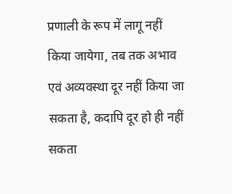प्रणाली के रूप में लागू नहीं किया जायेगा, तब तक अभाव एवं अव्यवस्था दूर नहीं किया जा सकता है, कदापि दूर हो ही नहीं सकता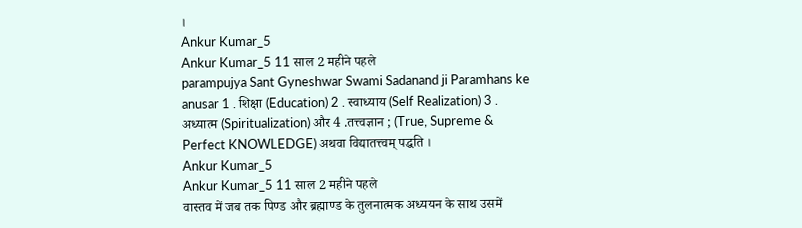।
Ankur Kumar_5
Ankur Kumar_5 11 साल 2 महीने पहले
parampujya Sant Gyneshwar Swami Sadanand ji Paramhans ke anusar 1 . शिक्षा (Education) 2 . स्वाध्याय (Self Realization) 3 . अध्यात्म (Spiritualization) और 4 .तत्त्वज्ञान ; (True, Supreme & Perfect KNOWLEDGE) अथवा विद्यातत्त्वम् पद्धति ।
Ankur Kumar_5
Ankur Kumar_5 11 साल 2 महीने पहले
वास्तव में जब तक पिण्ड और ब्रह्माण्ड के तुलनात्मक अध्ययन के साथ उसमें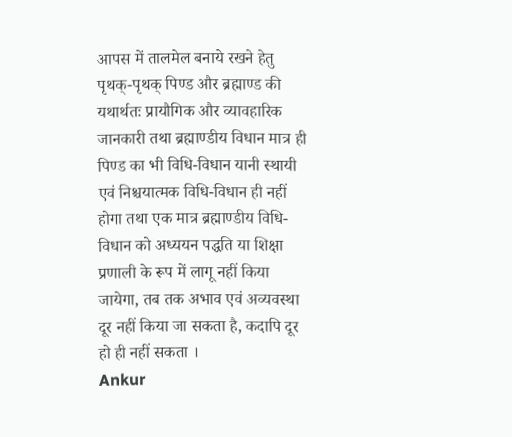आपस में तालमेल बनाये रखने हेतु पृथक्-पृथक् पिण्ड और ब्रह्माण्ड की यथार्थतः प्रायौगिक और व्यावहारिक जानकारी तथा ब्रह्माण्डीय विधान मात्र ही पिण्ड का भी विधि-विधान यानी स्थायी एवं निश्चयात्मक विधि-विधान ही नहीं होगा तथा एक मात्र ब्रह्माण्डीय विधि-विधान को अध्ययन पद्धति या शिक्षा प्रणाली के रूप में लागू नहीं किया जायेगा, तब तक अभाव एवं अव्यवस्था दूर नहीं किया जा सकता है, कदापि दूर हो ही नहीं सकता ।
Ankur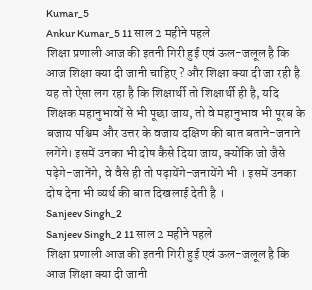Kumar_5
Ankur Kumar_5 11 साल 2 महीने पहले
शिक्षा प्रणाली आज की इतनी गिरी हुई एवं ऊल-जलूल है कि आज शिक्षा क्या दी जानी चाहिए ? और शिक्षा क्या दी जा रही है यह तो ऐसा लग रहा है कि शिक्षार्थी तो शिक्षार्थी ही है, यदि शिक्षक महानुभावों से भी पूछा जाय, तो वे महानुभाव भी पूरब के बजाय पश्चिम और उत्तर के वजाय दक्षिण की बात बताने-जनाने लगेंगे। इसमें उनका भी दोष कैसे दिया जाय, क्योंकि जो जैसे पढ़ेगे-जानेंगे, वे वैसे ही तो पढ़ायेंगे-जनायेंगे भी । इसमें उनका दोष देना भी व्यर्थ की बात दिखलाई देती है ।
Sanjeev Singh_2
Sanjeev Singh_2 11 साल 2 महीने पहले
शिक्षा प्रणाली आज की इतनी गिरी हुई एवं ऊल-जलूल है कि आज शिक्षा क्या दी जानी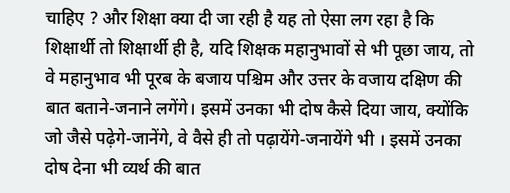चाहिए ? और शिक्षा क्या दी जा रही है यह तो ऐसा लग रहा है कि शिक्षार्थी तो शिक्षार्थी ही है, यदि शिक्षक महानुभावों से भी पूछा जाय, तो वे महानुभाव भी पूरब के बजाय पश्चिम और उत्तर के वजाय दक्षिण की बात बताने-जनाने लगेंगे। इसमें उनका भी दोष कैसे दिया जाय, क्योंकि जो जैसे पढ़ेगे-जानेंगे, वे वैसे ही तो पढ़ायेंगे-जनायेंगे भी । इसमें उनका दोष देना भी व्यर्थ की बात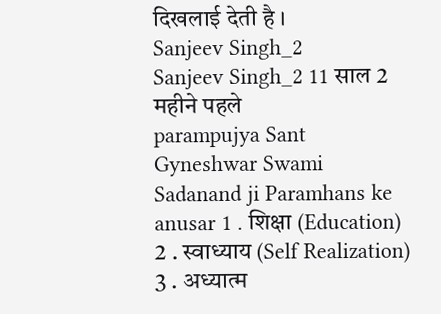दिखलाई देती है ।
Sanjeev Singh_2
Sanjeev Singh_2 11 साल 2 महीने पहले
parampujya Sant Gyneshwar Swami Sadanand ji Paramhans ke anusar 1 . शिक्षा (Education) 2 . स्वाध्याय (Self Realization) 3 . अध्यात्म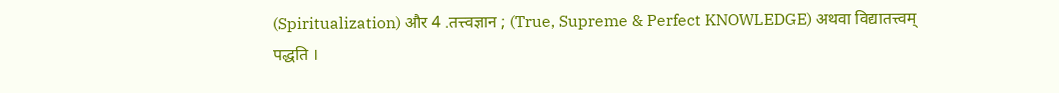(Spiritualization) और 4 .तत्त्वज्ञान ; (True, Supreme & Perfect KNOWLEDGE) अथवा विद्यातत्त्वम् पद्धति ।